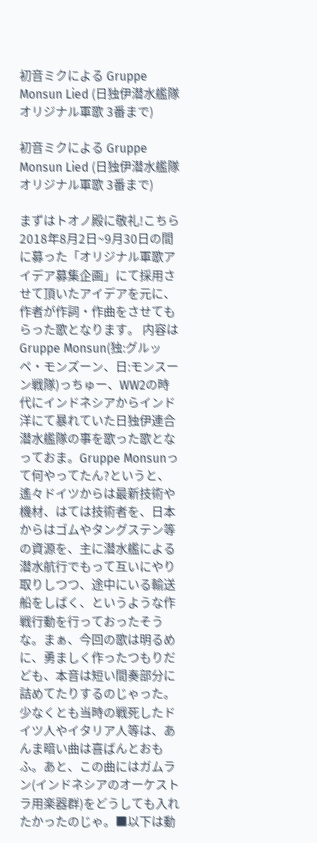初音ミクによる Gruppe Monsun Lied (日独伊潜水艦隊オリジナル軍歌 3番まで)

初音ミクによる Gruppe Monsun Lied (日独伊潜水艦隊オリジナル軍歌 3番まで)

まずはトオノ殿に敬礼!こちら2018年8月2日~9月30日の間に募った「オリジナル軍歌アイデア募集企画」にて採用させて頂いたアイデアを元に、作者が作詞・作曲をさせてもらった歌となります。 内容はGruppe Monsun(独:グルッペ・モンズーン、日:モンスーン戦隊)っちゅー、WW2の時代にインドネシアからインド洋にて暴れていた日独伊連合潜水艦隊の事を歌った歌となっておま。Gruppe Monsunって何やってたん?というと、遙々ドイツからは最新技術や機材、はては技術者を、日本からはゴムやタングステン等の資源を、主に潜水艦による潜水航行でもって互いにやり取りしつつ、途中にいる輸送船をしばく、というような作戦行動を行っておったそうな。まぁ、今回の歌は明るめに、勇ましく作ったつもりだども、本音は短い間奏部分に詰めてたりするのじゃった。少なくとも当時の戦死したドイツ人やイタリア人等は、あんま暗い曲は喜ばんとおもふ。あと、この曲にはガムラン(インドネシアのオーケストラ用楽器群)をどうしても入れたかったのじゃ。■以下は動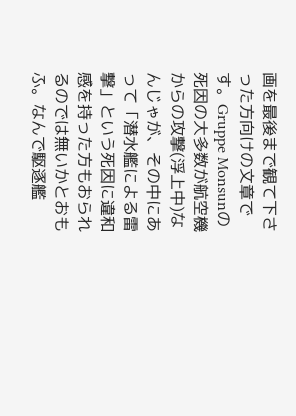画を最後まで観て下さった方向けの文章です。Gruppe Monsunの死因の大多数が航空機からの攻撃(浮上中)なんじゃが、その中にあって「潜水艦による雷撃」という死因に違和感を持った方もおられるのでは無いかとおもふ。なんで駆逐艦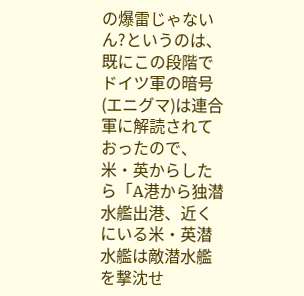の爆雷じゃないん?というのは、既にこの段階でドイツ軍の暗号(エニグマ)は連合軍に解読されておったので、米・英からしたら「A港から独潜水艦出港、近くにいる米・英潜水艦は敵潜水艦を撃沈せ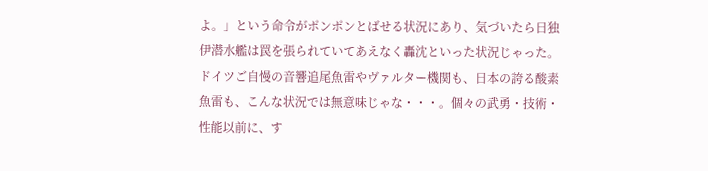よ。」という命令がポンポンとばせる状況にあり、気づいたら日独伊潜水艦は罠を張られていてあえなく轟沈といった状況じゃった。ドイツご自慢の音響追尾魚雷やヴァルター機関も、日本の誇る酸素魚雷も、こんな状況では無意味じゃな・・・。個々の武勇・技術・性能以前に、す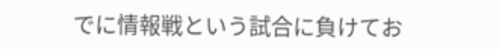でに情報戦という試合に負けてお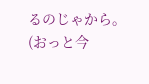るのじゃから。(おっと今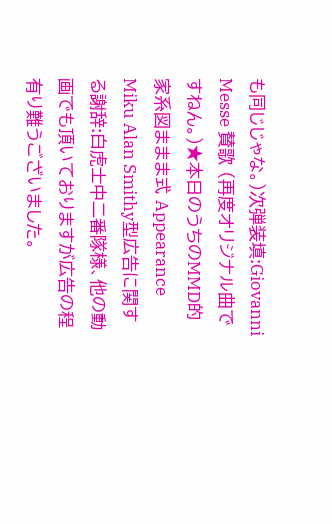も同じじゃな。)次弾装填:Giovanni Messe 賛歌 (再度オリジナル曲ですねん。)★本日のうちのMMD的家系図ままま式 Appearance Miku Alan Smithy型広告に関する謝辞:白虎士中二番隊様、他の動画でも頂いておりますが広告の程有り難うございました。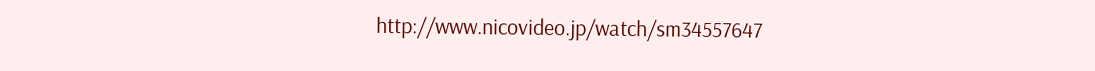http://www.nicovideo.jp/watch/sm34557647